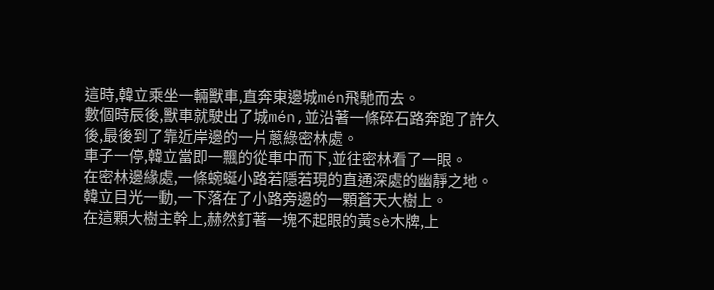這時,韓立乘坐一輛獸車,直奔東邊城mén飛馳而去。
數個時辰後,獸車就駛出了城mén,並沿著一條碎石路奔跑了許久後,最後到了靠近岸邊的一片蔥綠密林處。
車子一停,韓立當即一飄的從車中而下,並往密林看了一眼。
在密林邊緣處,一條蜿蜒小路若隱若現的直通深處的幽靜之地。
韓立目光一動,一下落在了小路旁邊的一顆蒼天大樹上。
在這顆大樹主幹上,赫然釘著一塊不起眼的黃sè木牌,上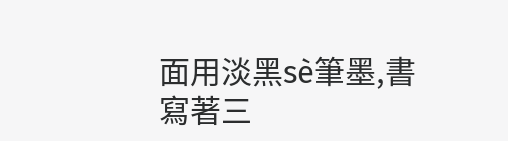面用淡黑sè筆墨,書寫著三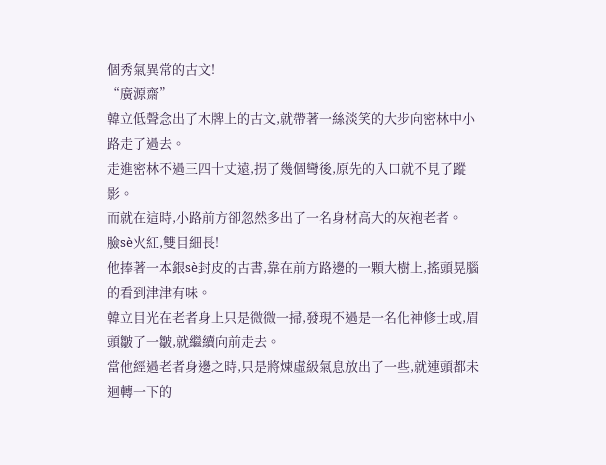個秀氣異常的古文!
“廣源齋”
韓立低聲念出了木牌上的古文,就帶著一絲淡笑的大步向密林中小路走了過去。
走進密林不過三四十丈遠,拐了幾個彎後,原先的入口就不見了蹤影。
而就在這時,小路前方卻忽然多出了一名身材高大的灰袍老者。
臉sè火紅,雙目細長!
他捧著一本銀sè封皮的古書,靠在前方路邊的一顆大樹上,搖頭晃腦的看到津津有味。
韓立目光在老者身上只是微微一掃,發現不過是一名化神修士或,眉頭皺了一皺,就繼續向前走去。
當他經過老者身邊之時,只是將煉虛級氣息放出了一些,就連頭都未迴轉一下的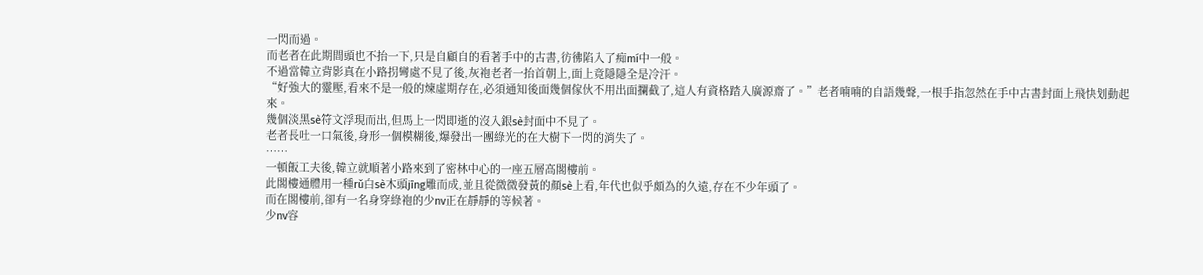一閃而過。
而老者在此期間頭也不抬一下,只是自顧自的看著手中的古書,彷彿陷入了痴mí中一般。
不過當韓立背影真在小路拐彎處不見了後,灰袍老者一抬首朝上,面上竟隱隱全是冷汗。
“好強大的靈壓,看來不是一般的煉虛期存在,必須通知後面幾個傢伙不用出面攔截了,這人有資格踏入廣源齋了。”老者喃喃的自語幾聲,一根手指忽然在手中古書封面上飛快划動起來。
幾個淡黑sè符文浮現而出,但馬上一閃即逝的沒入銀sè封面中不見了。
老者長吐一口氣後,身形一個模糊後,爆發出一團綠光的在大樹下一閃的消失了。
……
一頓飯工夫後,韓立就順著小路來到了密林中心的一座五層高閣樓前。
此閣樓通體用一種rǔ白sè木頭jīng雕而成,並且從微微發黃的顏sè上看,年代也似乎頗為的久遠,存在不少年頭了。
而在閣樓前,卻有一名身穿綠袍的少nv正在靜靜的等候著。
少nv容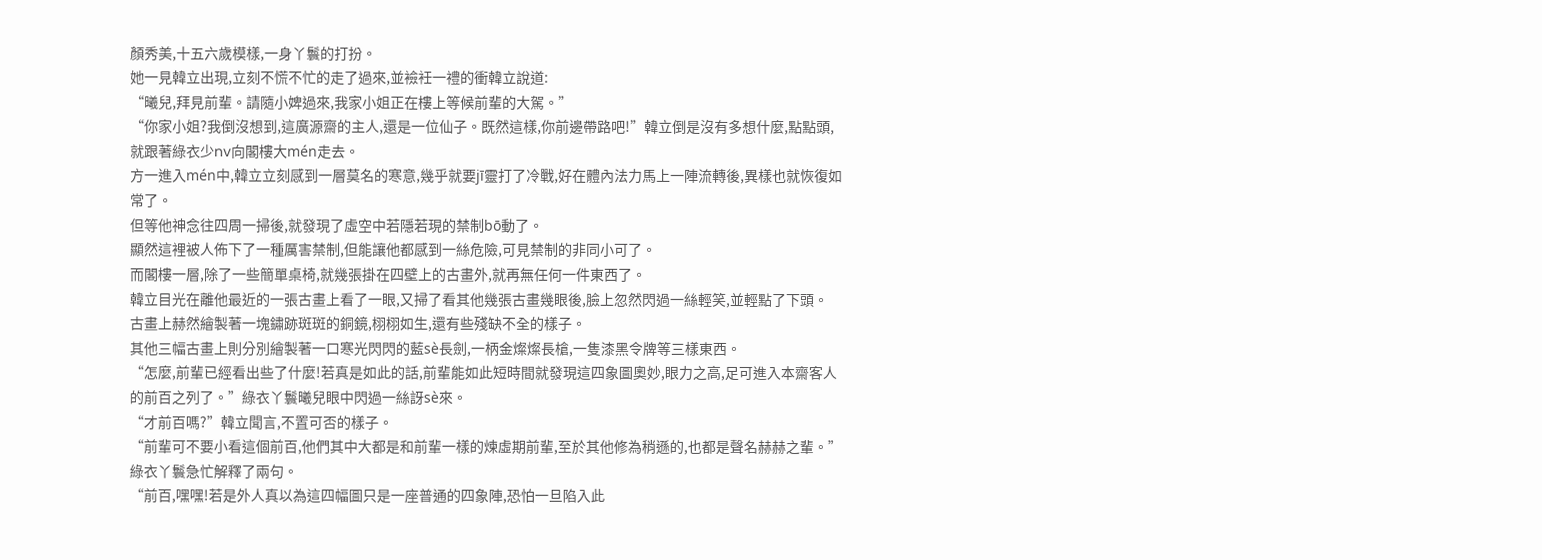顏秀美,十五六歲模樣,一身丫鬟的打扮。
她一見韓立出現,立刻不慌不忙的走了過來,並襝衽一禮的衝韓立說道:
“曦兒,拜見前輩。請隨小婢過來,我家小姐正在樓上等候前輩的大駕。”
“你家小姐?我倒沒想到,這廣源齋的主人,還是一位仙子。既然這樣,你前邊帶路吧!”韓立倒是沒有多想什麼,點點頭,就跟著綠衣少nv向閣樓大mén走去。
方一進入mén中,韓立立刻感到一層莫名的寒意,幾乎就要jī靈打了冷戰,好在體內法力馬上一陣流轉後,異樣也就恢復如常了。
但等他神念往四周一掃後,就發現了虛空中若隱若現的禁制bō動了。
顯然這裡被人佈下了一種厲害禁制,但能讓他都感到一絲危險,可見禁制的非同小可了。
而閣樓一層,除了一些簡單桌椅,就幾張掛在四壁上的古畫外,就再無任何一件東西了。
韓立目光在離他最近的一張古畫上看了一眼,又掃了看其他幾張古畫幾眼後,臉上忽然閃過一絲輕笑,並輕點了下頭。
古畫上赫然繪製著一塊鏽跡斑斑的銅鏡,栩栩如生,還有些殘缺不全的樣子。
其他三幅古畫上則分別繪製著一口寒光閃閃的藍sè長劍,一柄金燦燦長槍,一隻漆黑令牌等三樣東西。
“怎麼,前輩已經看出些了什麼!若真是如此的話,前輩能如此短時間就發現這四象圖奧妙,眼力之高,足可進入本齋客人的前百之列了。”綠衣丫鬟曦兒眼中閃過一絲訝sè來。
“才前百嗎?”韓立聞言,不置可否的樣子。
“前輩可不要小看這個前百,他們其中大都是和前輩一樣的煉虛期前輩,至於其他修為稍遜的,也都是聲名赫赫之輩。”綠衣丫鬟急忙解釋了兩句。
“前百,嘿嘿!若是外人真以為這四幅圖只是一座普通的四象陣,恐怕一旦陷入此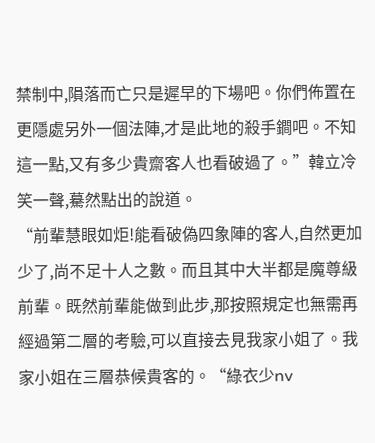禁制中,隕落而亡只是遲早的下場吧。你們佈置在更隱處另外一個法陣,才是此地的殺手鐧吧。不知這一點,又有多少貴齋客人也看破過了。”韓立冷笑一聲,驀然點出的說道。
“前輩慧眼如炬!能看破偽四象陣的客人,自然更加少了,尚不足十人之數。而且其中大半都是魔尊級前輩。既然前輩能做到此步,那按照規定也無需再經過第二層的考驗,可以直接去見我家小姐了。我家小姐在三層恭候貴客的。“綠衣少nv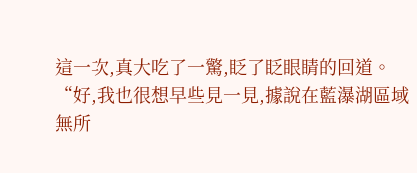這一次,真大吃了一驚,眨了眨眼睛的回道。
“好,我也很想早些見一見,據說在藍瀑湖區域無所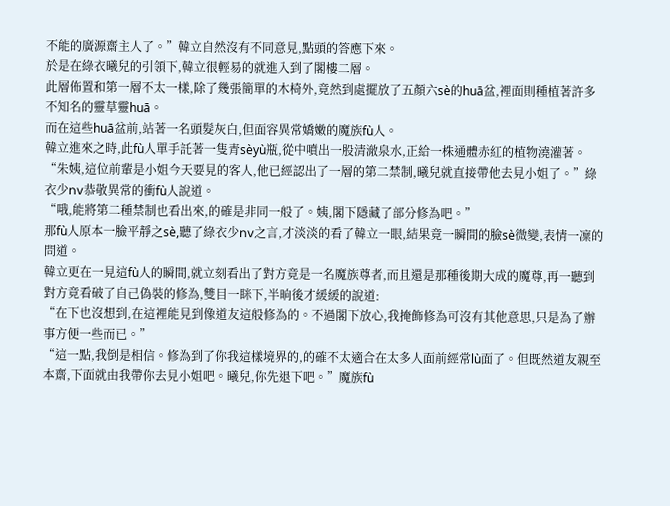不能的廣源齋主人了。”韓立自然沒有不同意見,點頭的答應下來。
於是在綠衣曦兒的引領下,韓立很輕易的就進入到了閣樓二層。
此層佈置和第一層不太一樣,除了幾張簡單的木椅外,竟然到處擺放了五顏六sè的huā盆,裡面則種植著許多不知名的靈草靈huā。
而在這些huā盆前,站著一名頭髮灰白,但面容異常嬌嫩的魔族fù人。
韓立進來之時,此fù人單手託著一隻青sèyù瓶,從中噴出一股清澈泉水,正給一株通體赤紅的植物澆灌著。
“朱姨,這位前輩是小姐今天要見的客人,他已經認出了一層的第二禁制,曦兒就直接帶他去見小姐了。”綠衣少nv恭敬異常的衝fù人說道。
“哦,能將第二種禁制也看出來,的確是非同一般了。姨,閣下隱藏了部分修為吧。”
那fù人原本一臉平靜之sè,聽了綠衣少nv之言,才淡淡的看了韓立一眼,結果竟一瞬間的臉sè微變,表情一凜的問道。
韓立更在一見這fù人的瞬間,就立刻看出了對方竟是一名魔族尊者,而且還是那種後期大成的魔尊,再一聽到對方竟看破了自己偽裝的修為,雙目一眯下,半晌後才緩緩的說道:
“在下也沒想到,在這裡能見到像道友這般修為的。不過閣下放心,我掩飾修為可沒有其他意思,只是為了辦事方便一些而已。”
“這一點,我倒是相信。修為到了你我這樣境界的,的確不太適合在太多人面前經常lù面了。但既然道友親至本齋,下面就由我帶你去見小姐吧。曦兒,你先退下吧。”魔族fù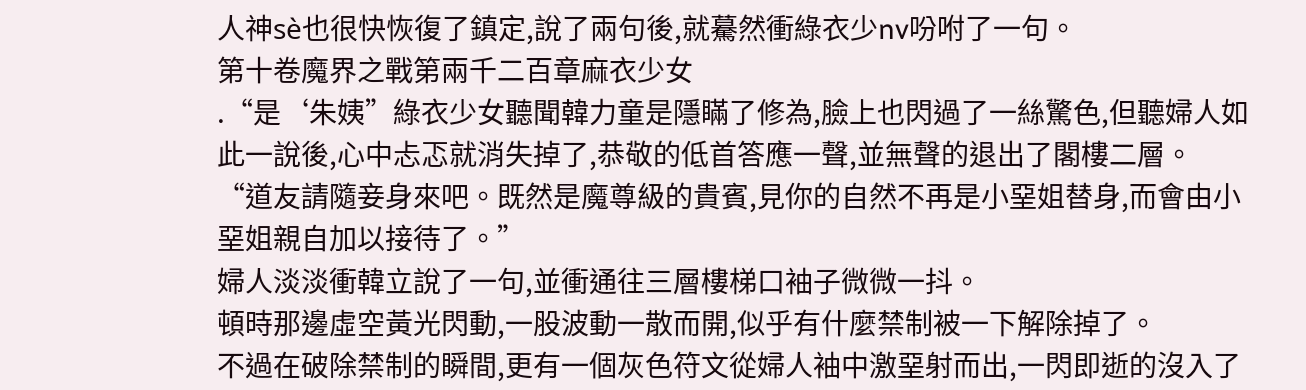人神sè也很快恢復了鎮定,說了兩句後,就驀然衝綠衣少nv吩咐了一句。
第十卷魔界之戰第兩千二百章麻衣少女
.“是‘朱姨”綠衣少女聽聞韓力童是隱瞞了修為,臉上也閃過了一絲驚色,但聽婦人如此一說後,心中忐忑就消失掉了,恭敬的低首答應一聲,並無聲的退出了閣樓二層。
“道友請隨妾身來吧。既然是魔尊級的貴賓,見你的自然不再是小堊姐替身,而會由小堊姐親自加以接待了。”
婦人淡淡衝韓立說了一句,並衝通往三層樓梯口袖子微微一抖。
頓時那邊虛空黃光閃動,一股波動一散而開,似乎有什麼禁制被一下解除掉了。
不過在破除禁制的瞬間,更有一個灰色符文從婦人袖中激堊射而出,一閃即逝的沒入了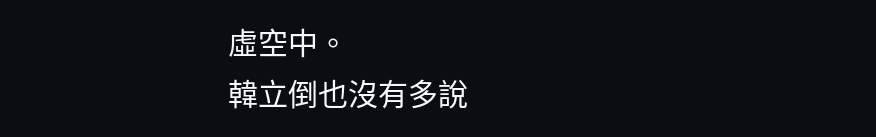虛空中。
韓立倒也沒有多說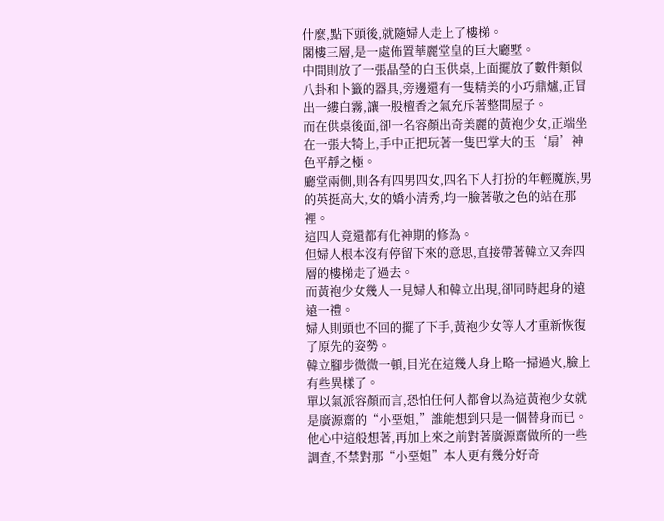什麼,點下頭後,就隨婦人走上了樓梯。
閣樓三層,是一處佈置華麗堂皇的巨大廳墅。
中間則放了一張晶瑩的白玉供桌,上面擺放了數件類似八卦和卜籤的器具,旁邊還有一隻精美的小巧鼎爐,正冒出一縷白霧,讓一股檀香之氣充斥著整間屋子。
而在供桌後面,卻一名容顏出奇美麗的黃袍少女,正端坐在一張大犄上,手中正把玩著一隻巴掌大的玉‘扇’神色平靜之極。
廳堂兩側,則各有四男四女,四名下人打扮的年輕魔族,男的英挺高大,女的嬌小清秀,均一臉著敬之色的站在那裡。
這四人竟還都有化神期的修為。
但婦人根本沒有停留下來的意思,直接帶著韓立又奔四層的樓梯走了過去。
而黃袍少女幾人一見婦人和韓立出現,卻同時起身的遠遠一禮。
婦人則頭也不回的擺了下手,黃袍少女等人才重新恢復了原先的姿勢。
韓立腳步微微一頓,目光在這幾人身上略一掃過火,臉上有些異樣了。
單以氣派容顏而言,恐怕任何人都會以為這黃袍少女就是廣源齋的“小堊姐,”誰能想到只是一個替身而已。
他心中這般想著,再加上來之前對著廣源齋做所的一些調查,不禁對那“小堊姐”本人更有幾分好奇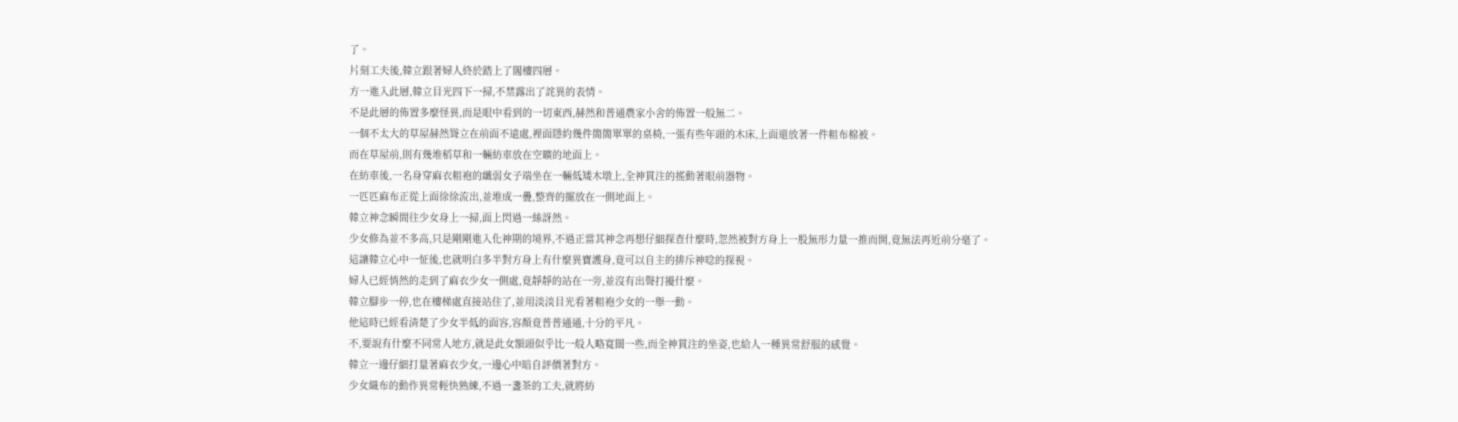了。
片刻工夫後,韓立跟著婦人終於踏上了閣樓四層。
方一進入此層,韓立目光四下一掃,不禁露出了詫異的表情。
不是此層的佈置多麼怪異,而是眼中看到的一切東西,赫然和普通農家小舍的佈置一般無二。
一個不太大的草屋赫然聳立在前面不遠處,裡面隱約幾件簡簡單單的桌椅,一張有些年頭的木床,上面還放著一件粗布棉被。
而在草屋前,則有幾堆稻草和一輛紡車放在空曠的地面上。
在紡車後,一名身穿麻衣粗袍的纖弱女子端坐在一輛低矮木墩上,全神貫注的搖動著眼前器物。
一匹匹麻布正從上面徐徐流出,並堆成一疊,整齊的擺放在一側地面上。
韓立神念瞬間往少女身上一掃,面上閃過一絲訝然。
少女修為並不多高,只是剛剛進入化神期的境界,不過正當其神念再想仔細探查什麼時,忽然被對方身上一股無形力量一推而開,竟無法再近前分毫了。
這讓韓立心中一怔後,也就明白多半對方身上有什麼異寶護身,竟可以自主的排斥神唸的探視。
婦人已經悄然的走到了麻衣少女一側處,竟靜靜的站在一旁,並沒有出聲打擾什麼。
韓立腳步一停,也在樓梯處直接站住了,並用淡淡目光看著粗袍少女的一舉一動。
他這時已經看清楚了少女半低的面容,容顏竟普普通通,十分的平凡。
不,要說有什麼不同常人地方,就是此女額頭似乎比一般人略寬闊一些,而全神貫注的坐姿,也給人一種異常舒服的感覺。
韓立一邊仔細打量著麻衣少女,一邊心中暗自評價著對方。
少女織布的動作異常輕快熟練,不過一盞茶的工夫,就將紡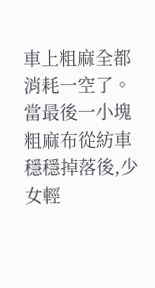車上粗麻全都消耗一空了。
當最後一小塊粗麻布從紡車穩穩掉落後,少女輕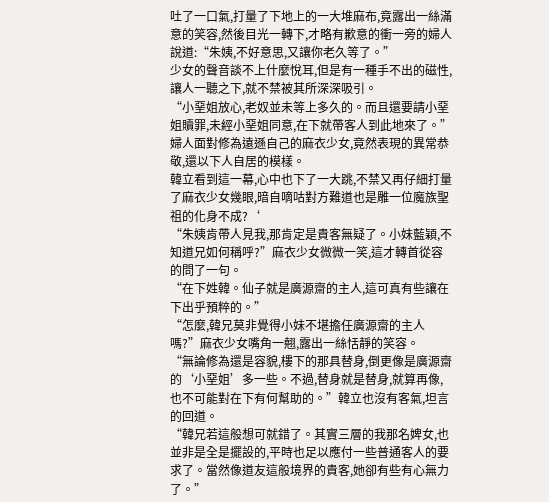吐了一口氣,打量了下地上的一大堆麻布,竟露出一絲滿意的笑容,然後目光一轉下,才略有歉意的衝一旁的婦人說道:“朱姨,不好意思,又讓你老久等了。”
少女的聲音談不上什麼悅耳,但是有一種手不出的磁性,讓人一聽之下,就不禁被其所深深吸引。
“小堊姐放心,老奴並未等上多久的。而且還要請小堊姐贖罪,未經小堊姐同意,在下就帶客人到此地來了。”婦人面對修為遠遜自己的麻衣少女,竟然表現的異常恭敬,還以下人自居的模樣。
韓立看到這一幕,心中也下了一大跳,不禁又再仔細打量了麻衣少女幾眼,暗自嘀咕對方難道也是雕一位魔族聖祖的化身不成?‘
“朱姨肯帶人見我,那肯定是貴客無疑了。小妹藍穎,不知道兄如何稱呼?”麻衣少女微微一笑,這才轉首從容的問了一句。
“在下姓韓。仙子就是廣源齋的主人,這可真有些讓在下出乎預粹的。”
“怎麼,韓兄莫非覺得小妹不堪擔任廣源齋的主人嗎?”麻衣少女嘴角一翹,露出一絲恬靜的笑容。
“無論修為還是容貌,樓下的那具替身,倒更像是廣源齋的‘小堊姐’多一些。不過,替身就是替身,就算再像,也不可能對在下有何幫助的。”韓立也沒有客氣,坦言的回道。
“韓兄若這般想可就錯了。其實三層的我那名婢女,也並非是全是擺設的,平時也足以應付一些普通客人的要求了。當然像道友這般境界的貴客,她卻有些有心無力了。”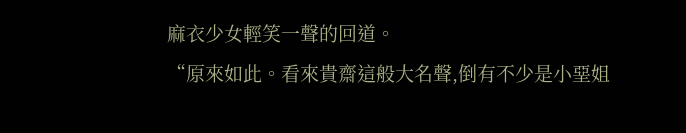麻衣少女輕笑一聲的回道。
“原來如此。看來貴齋這般大名聲,倒有不少是小堊姐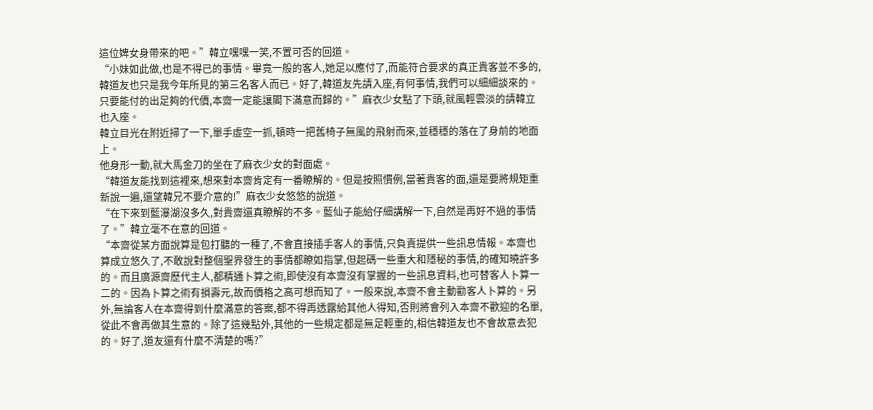這位婢女身帶來的吧。”韓立嘿嘿一笑,不置可否的回道。
“小妹如此做,也是不得已的事情。畢竟一般的客人,她足以應付了,而能符合要求的真正貴客並不多的,韓道友也只是我今年所見的第三名客人而已。好了,韓道友先請入座,有何事情,我們可以細細談來的。只要能付的出足夠的代價,本齋一定能讓閣下滿意而歸的。”麻衣少女點了下頭,就風輕雲淡的請韓立也入座。
韓立目光在附近掃了一下,單手虛空一抓,頓時一把舊椅子無風的飛射而來,並穩穩的落在了身前的地面上。
他身形一動,就大馬金刀的坐在了麻衣少女的對面處。
“韓道友能找到這裡來,想來對本齋肯定有一番瞭解的。但是按照慣例,當著貴客的面,還是要將規矩重新說一遍,還望韓兄不要介意的!”麻衣少女悠悠的說道。
“在下來到藍瀑湖沒多久,對貴齋還真瞭解的不多。藍仙子能給仔細講解一下,自然是再好不過的事情了。”韓立毫不在意的回道。
“本齋從某方面說算是包打聽的一種了,不會直接插手客人的事情,只負責提供一些訊息情報。本齋也算成立悠久了,不敢說對整個聖界發生的事情都瞭如指掌,但起碼一些重大和隱秘的事情,的確知曉許多的。而且廣源齋歷代主人,都精通卜算之術,即使沒有本齋沒有掌握的一些訊息資料,也可替客人卜算一二的。因為卜算之術有損壽元,故而價格之高可想而知了。一般來說,本齋不會主動勸客人卜算的。另外,無論客人在本齋得到什麼滿意的答案,都不得再透露給其他人得知,否則將會列入本齋不歡迎的名單,從此不會再做其生意的。除了這幾點外,其他的一些規定都是無足輕重的,相信韓道友也不會故意去犯的。好了,道友還有什麼不清楚的嗎?”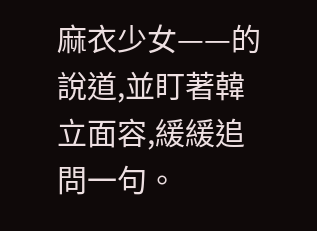麻衣少女——的說道,並盯著韓立面容,緩緩追問一句。